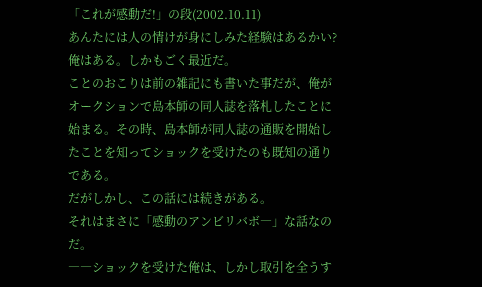「これが感動だ!」の段(2002.10.11)
あんたには人の情けが身にしみた経験はあるかい?
俺はある。しかもごく最近だ。
ことのおこりは前の雑記にも書いた事だが、俺がオークションで島本師の同人誌を落札したことに始まる。その時、島本師が同人誌の通販を開始したことを知ってショックを受けたのも既知の通りである。
だがしかし、この話には続きがある。
それはまさに「感動のアンビリバボ―」な話なのだ。
――ショックを受けた俺は、しかし取引を全うす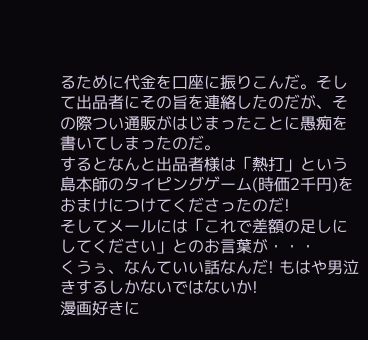るために代金を口座に振りこんだ。そして出品者にその旨を連絡したのだが、その際つい通販がはじまったことに愚痴を書いてしまったのだ。
するとなんと出品者様は「熱打」という島本師のタイピングゲーム(時価2千円)をおまけにつけてくださったのだ!
そしてメールには「これで差額の足しにしてください」とのお言葉が・・・
くうぅ、なんていい話なんだ! もはや男泣きするしかないではないか!
漫画好きに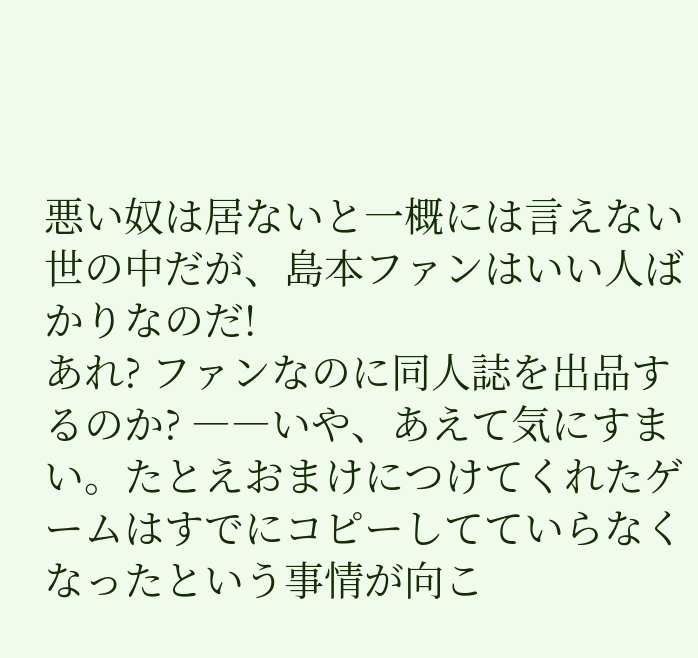悪い奴は居ないと一概には言えない世の中だが、島本ファンはいい人ばかりなのだ!
あれ? ファンなのに同人誌を出品するのか? ――いや、あえて気にすまい。たとえおまけにつけてくれたゲームはすでにコピーしてていらなくなったという事情が向こ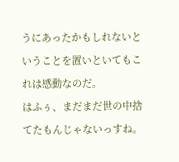うにあったかもしれないということを置いといてもこれは感動なのだ。
はふぅ、まだまだ世の中捨てたもんじゃないっすね。